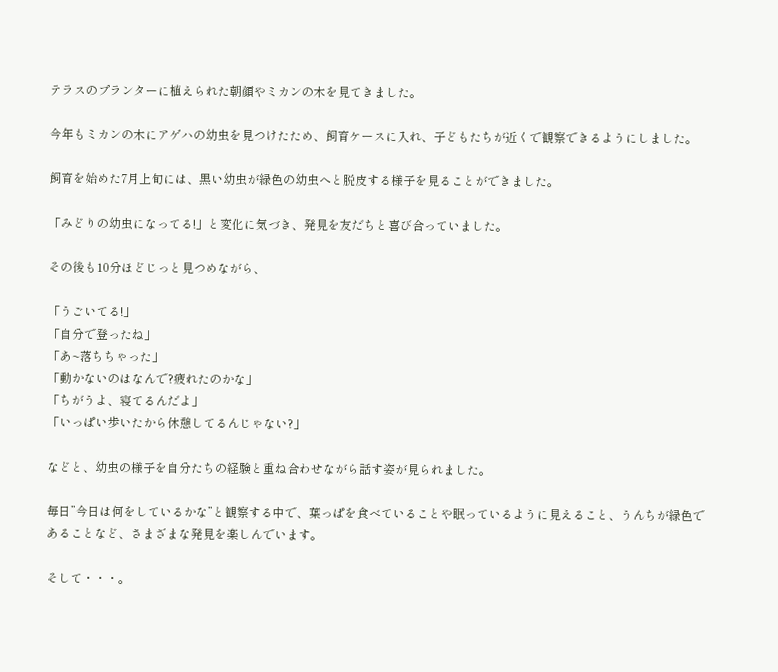テラスのプランターに植えられた朝顔やミカンの木を見てきました。

今年もミカンの木にアゲハの幼虫を見つけたため、飼育ケースに入れ、子どもたちが近くで観察できるようにしました。

飼育を始めた7月上旬には、黒い幼虫が緑色の幼虫へと脱皮する様子を見ることができました。

「みどりの幼虫になってる!」と変化に気づき、発見を友だちと喜び合っていました。

その後も10分ほどじっと見つめながら、

「うごいてる!」
「自分で登ったね」
「あ~落ちちゃった」
「動かないのはなんで?疲れたのかな」
「ちがうよ、寝てるんだよ」
「いっぱい歩いたから休憩してるんじゃない?」

などと、幼虫の様子を自分たちの経験と重ね合わせながら話す姿が見られました。

毎日”今日は何をしているかな”と観察する中で、葉っぱを食べていることや眠っているように見えること、うんちが緑色であることなど、さまざまな発見を楽しんでいます。

そして・・・。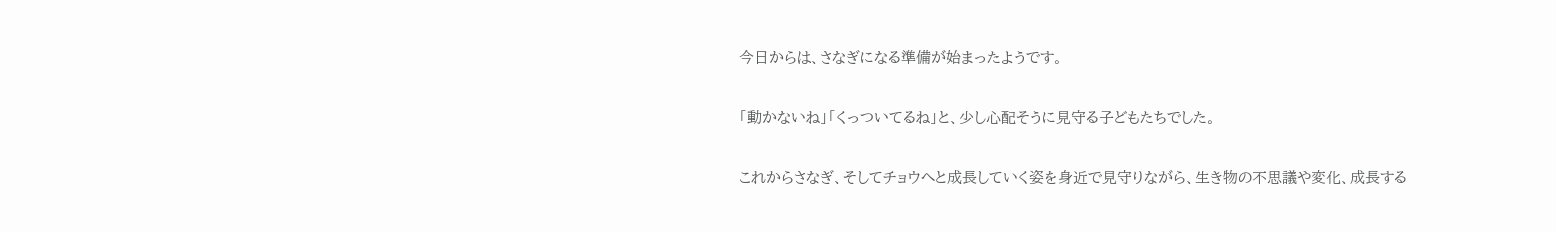今日からは、さなぎになる準備が始まったようです。

「動かないね」「くっついてるね」と、少し心配そうに見守る子どもたちでした。

これからさなぎ、そしてチョウへと成長していく姿を身近で見守りながら、生き物の不思議や変化、成長する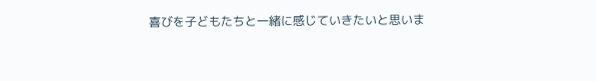喜びを子どもたちと一緒に感じていきたいと思いま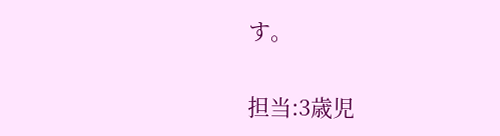す。

担当:3歳児